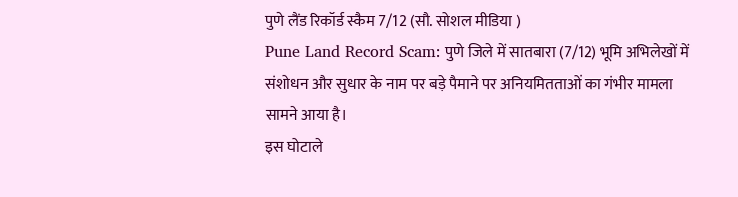पुणे लैंड रिकॉर्ड स्कैम 7/12 (सौ. सोशल मीडिया )
Pune Land Record Scam: पुणे जिले में सातबारा (7/12) भूमि अभिलेखों में संशोधन और सुधार के नाम पर बड़े पैमाने पर अनियमितताओं का गंभीर मामला सामने आया है।
इस घोटाले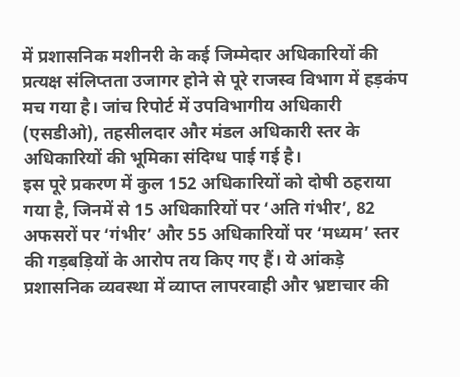में प्रशासनिक मशीनरी के कई जिम्मेदार अधिकारियों की प्रत्यक्ष संलिप्तता उजागर होने से पूरे राजस्व विभाग में हड़कंप मच गया है। जांच रिपोर्ट में उपविभागीय अधिकारी (एसडीओ), तहसीलदार और मंडल अधिकारी स्तर के अधिकारियों की भूमिका संदिग्ध पाई गई है।
इस पूरे प्रकरण में कुल 152 अधिकारियों को दोषी ठहराया गया है, जिनमें से 15 अधिकारियों पर ‘अति गंभीर’, 82 अफसरों पर ‘गंभीर’ और 55 अधिकारियों पर ‘मध्यम’ स्तर की गड़बड़ियों के आरोप तय किए गए हैं। ये आंकड़े प्रशासनिक व्यवस्था में व्याप्त लापरवाही और भ्रष्टाचार की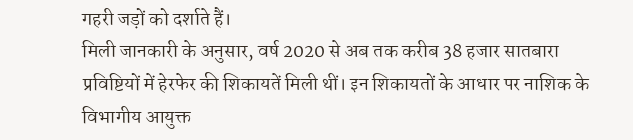गहरी जड़ों को दर्शाते हैं।
मिली जानकारी के अनुसार, वर्ष 2020 से अब तक करीब 38 हजार सातबारा प्रविष्टियों में हेरफेर की शिकायतें मिली थीं। इन शिकायतों के आधार पर नाशिक के विभागीय आयुक्त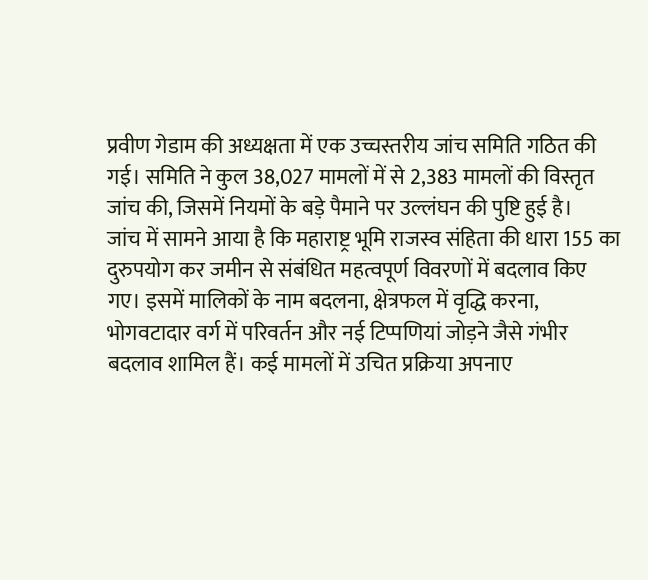प्रवीण गेडाम की अध्यक्षता में एक उच्चस्तरीय जांच समिति गठित की गई। समिति ने कुल 38,027 मामलों में से 2,383 मामलों की विस्तृत जांच की, जिसमें नियमों के बड़े पैमाने पर उल्लंघन की पुष्टि हुई है।
जांच में सामने आया है कि महाराष्ट्र भूमि राजस्व संहिता की धारा 155 का दुरुपयोग कर जमीन से संबंधित महत्वपूर्ण विवरणों में बदलाव किए गए। इसमें मालिकों के नाम बदलना, क्षेत्रफल में वृद्धि करना, भोगवटादार वर्ग में परिवर्तन और नई टिप्पणियां जोड़ने जैसे गंभीर बदलाव शामिल हैं। कई मामलों में उचित प्रक्रिया अपनाए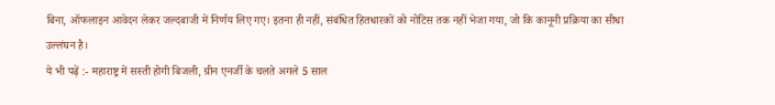बिना, ऑफलाइन आवेदन लेकर जल्दबाजी में निर्णय लिए गए। इतना ही नहीं, संबंधित हितधारकों को नोटिस तक नहीं भेजा गया, जो कि कानूनी प्रक्रिया का सीधा उल्लंघन है।
ये भी पढ़ें :- महाराष्ट्र में सस्ती होगी बिजली, ग्रीन एनर्जी के चलते अगले 5 साल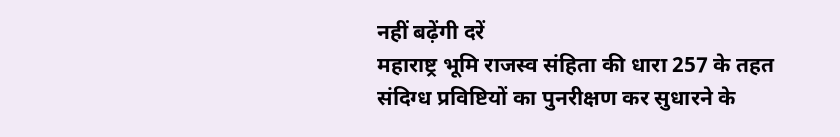नहीं बढ़ेंगी दरें
महाराष्ट्र भूमि राजस्व संहिता की धारा 257 के तहत संदिग्ध प्रविष्टियों का पुनरीक्षण कर सुधारने के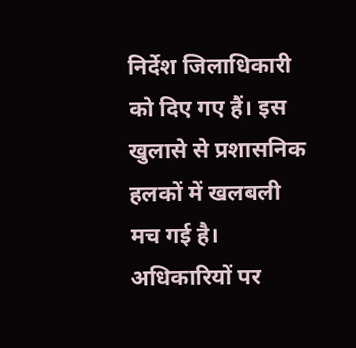निर्देश जिलाधिकारी को दिए गए हैं। इस खुलासे से प्रशासनिक हलकों में खलबली मच गई है। अधिकारियों पर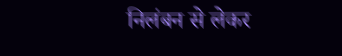निलंबन से लेकर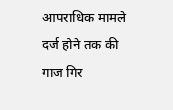आपराधिक मामले दर्ज होने तक की गाज गिर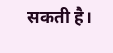सकती है।